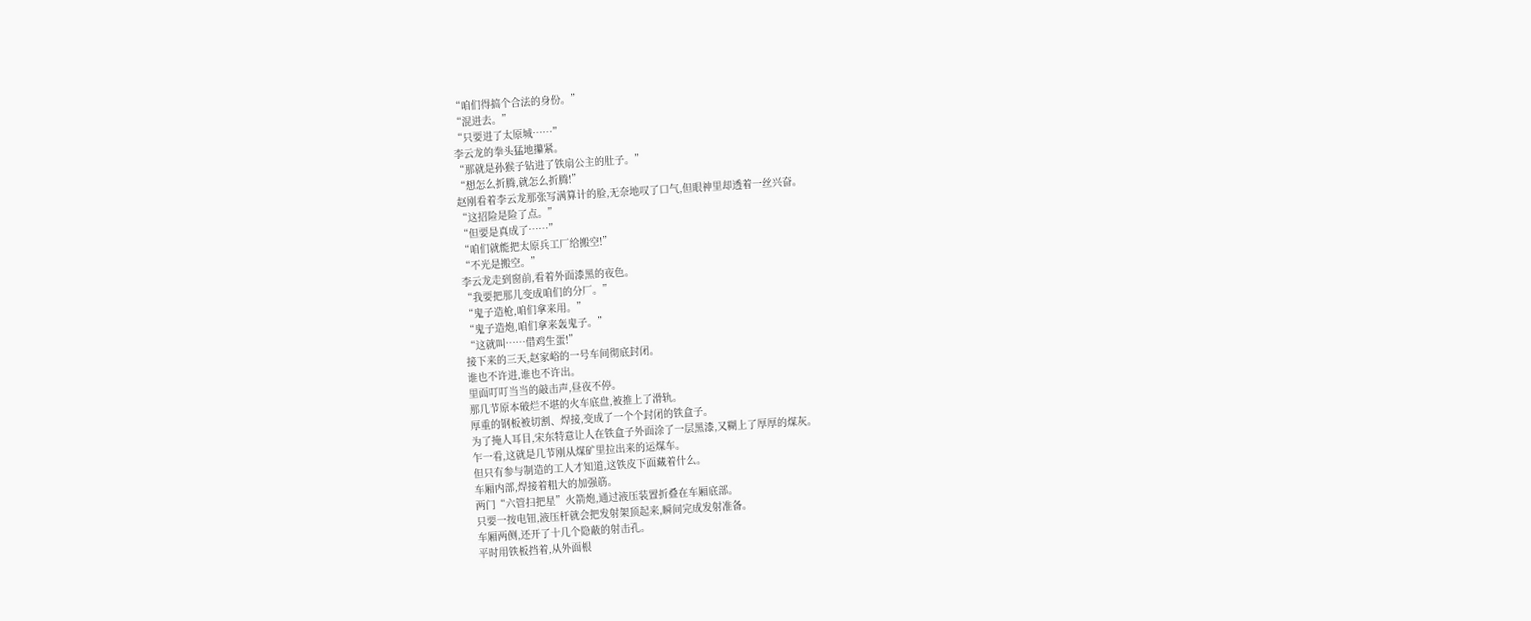“咱们得搞个合法的身份。”
“混进去。”
“只要进了太原城……”
李云龙的拳头猛地攥紧。
“那就是孙猴子钻进了铁扇公主的肚子。”
“想怎么折腾,就怎么折腾!”
赵刚看着李云龙那张写满算计的脸,无奈地叹了口气,但眼神里却透着一丝兴奋。
“这招险是险了点。”
“但要是真成了……”
“咱们就能把太原兵工厂给搬空!”
“不光是搬空。”
李云龙走到窗前,看着外面漆黑的夜色。
“我要把那儿变成咱们的分厂。”
“鬼子造枪,咱们拿来用。”
“鬼子造炮,咱们拿来轰鬼子。”
“这就叫……借鸡生蛋!”
接下来的三天,赵家峪的一号车间彻底封闭。
谁也不许进,谁也不许出。
里面叮叮当当的敲击声,昼夜不停。
那几节原本破烂不堪的火车底盘,被推上了滑轨。
厚重的钢板被切割、焊接,变成了一个个封闭的铁盒子。
为了掩人耳目,宋东特意让人在铁盒子外面涂了一层黑漆,又糊上了厚厚的煤灰。
乍一看,这就是几节刚从煤矿里拉出来的运煤车。
但只有参与制造的工人才知道,这铁皮下面藏着什么。
车厢内部,焊接着粗大的加强筋。
两门“六管扫把星”火箭炮,通过液压装置折叠在车厢底部。
只要一按电钮,液压杆就会把发射架顶起来,瞬间完成发射准备。
车厢两侧,还开了十几个隐蔽的射击孔。
平时用铁板挡着,从外面根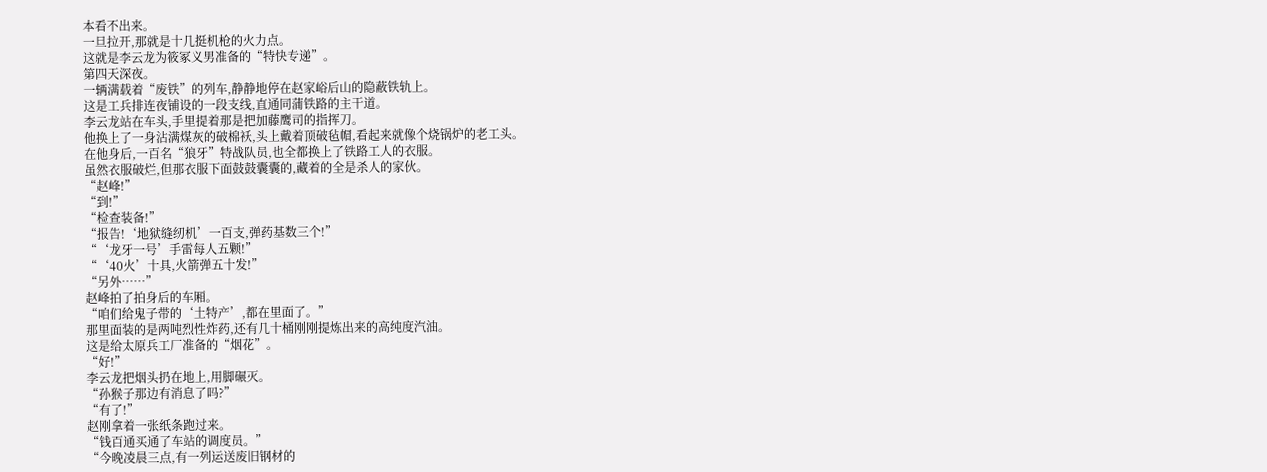本看不出来。
一旦拉开,那就是十几挺机枪的火力点。
这就是李云龙为筱冢义男准备的“特快专递”。
第四天深夜。
一辆满载着“废铁”的列车,静静地停在赵家峪后山的隐蔽铁轨上。
这是工兵排连夜铺设的一段支线,直通同蒲铁路的主干道。
李云龙站在车头,手里提着那是把加藤鹰司的指挥刀。
他换上了一身沾满煤灰的破棉袄,头上戴着顶破毡帽,看起来就像个烧锅炉的老工头。
在他身后,一百名“狼牙”特战队员,也全都换上了铁路工人的衣服。
虽然衣服破烂,但那衣服下面鼓鼓囊囊的,藏着的全是杀人的家伙。
“赵峰!”
“到!”
“检查装备!”
“报告!‘地狱缝纫机’一百支,弹药基数三个!”
“‘龙牙一号’手雷每人五颗!”
“‘40火’十具,火箭弹五十发!”
“另外……”
赵峰拍了拍身后的车厢。
“咱们给鬼子带的‘土特产’,都在里面了。”
那里面装的是两吨烈性炸药,还有几十桶刚刚提炼出来的高纯度汽油。
这是给太原兵工厂准备的“烟花”。
“好!”
李云龙把烟头扔在地上,用脚碾灭。
“孙猴子那边有消息了吗?”
“有了!”
赵刚拿着一张纸条跑过来。
“钱百通买通了车站的调度员。”
“今晚凌晨三点,有一列运送废旧钢材的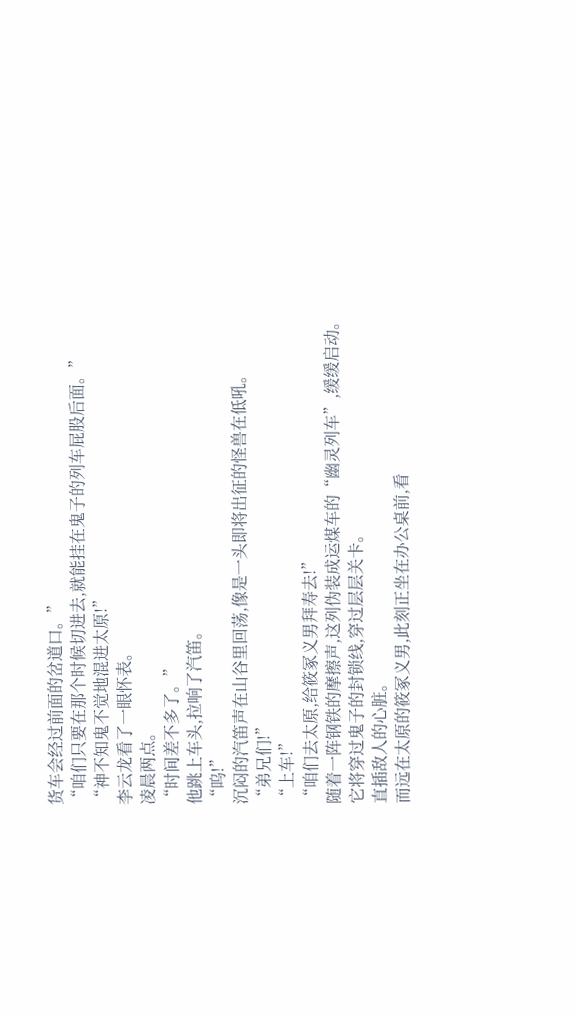货车会经过前面的岔道口。”
“咱们只要在那个时候切进去,就能挂在鬼子的列车屁股后面。”
“神不知鬼不觉地混进太原!”
李云龙看了一眼怀表。
凌晨两点。
“时间差不多了。”
他跳上车头,拉响了汽笛。
“呜!”
沉闷的汽笛声在山谷里回荡,像是一头即将出征的怪兽在低吼。
“弟兄们!”
“上车!”
“咱们去太原,给筱冢义男拜寿去!”
随着一阵钢铁的摩擦声,这列伪装成运煤车的“幽灵列车”,缓缓启动。
它将穿过鬼子的封锁线,穿过层层关卡。
直插敌人的心脏。
而远在太原的筱冢义男,此刻正坐在办公桌前,看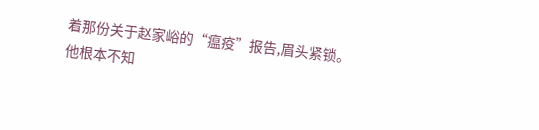着那份关于赵家峪的“瘟疫”报告,眉头紧锁。
他根本不知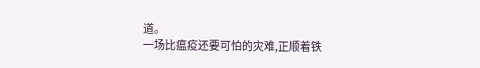道。
一场比瘟疫还要可怕的灾难,正顺着铁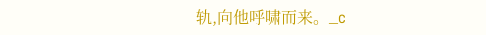轨,向他呼啸而来。_c